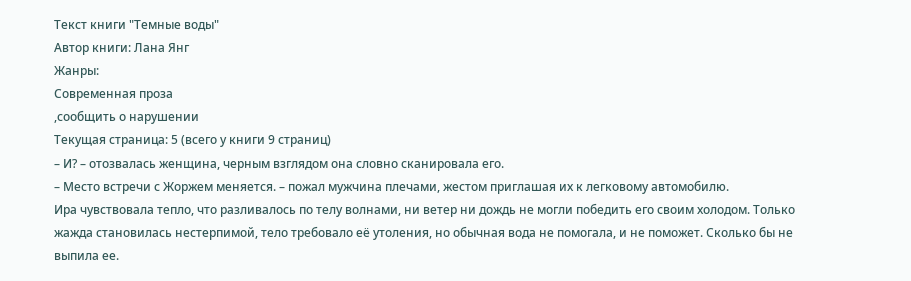Текст книги "Темные воды"
Автор книги: Лана Янг
Жанры:
Современная проза
,сообщить о нарушении
Текущая страница: 5 (всего у книги 9 страниц)
– И? – отозвалась женщина, черным взглядом она словно сканировала его.
– Место встречи с Жоржем меняется. – пожал мужчина плечами, жестом приглашая их к легковому автомобилю.
Ира чувствовала тепло, что разливалось по телу волнами, ни ветер ни дождь не могли победить его своим холодом. Только жажда становилась нестерпимой, тело требовало её утоления, но обычная вода не помогала, и не поможет. Сколько бы не выпила ее.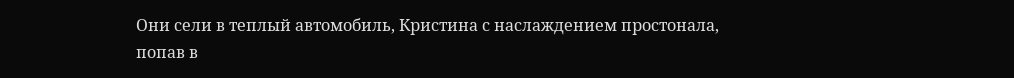Они сели в теплый автомобиль, Кристина с наслаждением простонала, попав в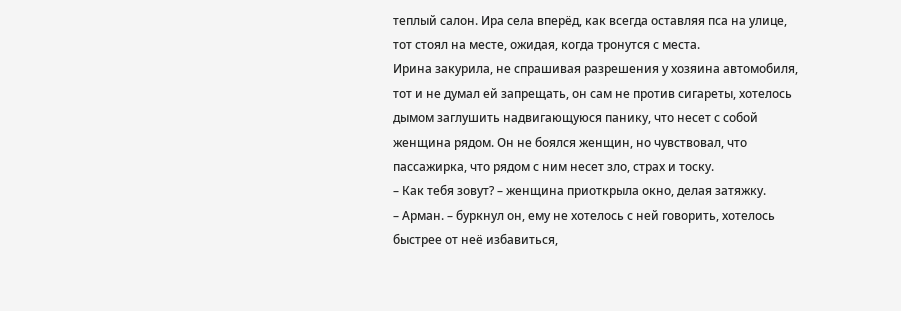теплый салон. Ира села вперёд, как всегда оставляя пса на улице, тот стоял на месте, ожидая, когда тронутся с места.
Ирина закурила, не спрашивая разрешения у хозяина автомобиля, тот и не думал ей запрещать, он сам не против сигареты, хотелось дымом заглушить надвигающуюся панику, что несет с собой женщина рядом. Он не боялся женщин, но чувствовал, что пассажирка, что рядом с ним несет зло, страх и тоску.
– Как тебя зовут? – женщина приоткрыла окно, делая затяжку.
– Арман. – буркнул он, ему не хотелось с ней говорить, хотелось быстрее от неё избавиться,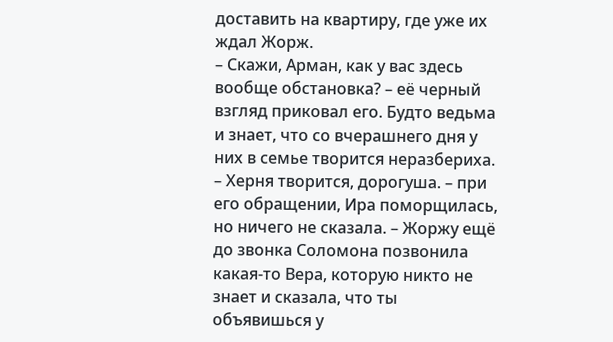доставить на квартиру, где уже их ждал Жорж.
– Скажи, Арман, как у вас здесь вообще обстановка? – её черный взгляд приковал его. Будто ведьма и знает, что со вчерашнего дня у них в семье творится неразбериха.
– Херня творится, дорогуша. – при его обращении, Ира поморщилась, но ничего не сказала. – Жоржу ещё до звонка Соломона позвонила какая-то Вера, которую никто не знает и сказала, что ты объявишься у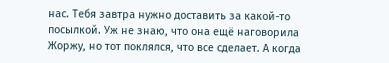нас. Тебя завтра нужно доставить за какой-то посылкой. Уж не знаю, что она ещё наговорила Жоржу, но тот поклялся, что все сделает. А когда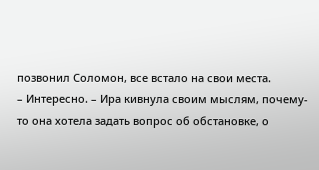позвонил Соломон, все встало на свои места.
– Интересно. – Ира кивнула своим мыслям, почему-то она хотела задать вопрос об обстановке, о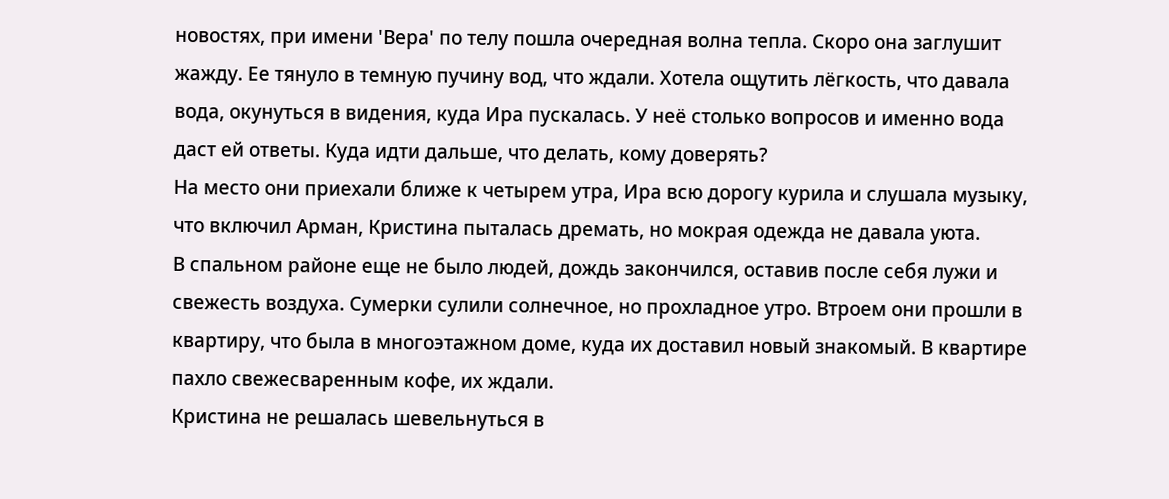новостях, при имени 'Вера' по телу пошла очередная волна тепла. Скоро она заглушит жажду. Ее тянуло в темную пучину вод, что ждали. Хотела ощутить лёгкость, что давала вода, окунуться в видения, куда Ира пускалась. У неё столько вопросов и именно вода даст ей ответы. Куда идти дальше, что делать, кому доверять?
На место они приехали ближе к четырем утра, Ира всю дорогу курила и слушала музыку, что включил Арман, Кристина пыталась дремать, но мокрая одежда не давала уюта.
В спальном районе еще не было людей, дождь закончился, оставив после себя лужи и свежесть воздуха. Сумерки сулили солнечное, но прохладное утро. Втроем они прошли в квартиру, что была в многоэтажном доме, куда их доставил новый знакомый. В квартире пахло свежесваренным кофе, их ждали.
Кристина не решалась шевельнуться в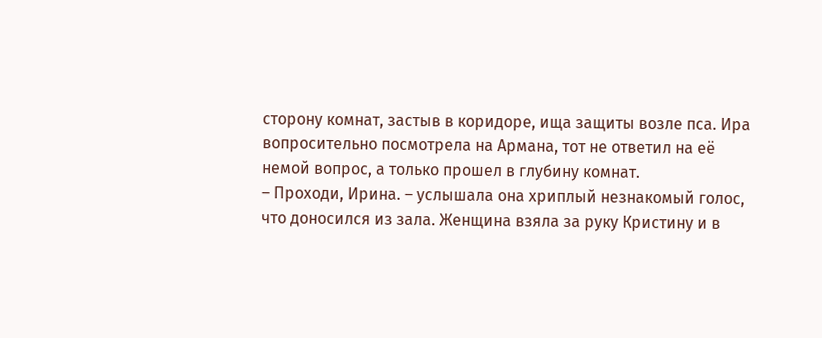сторону комнат, застыв в коридоре, ища защиты возле пса. Ира вопросительно посмотрела на Армана, тот не ответил на её немой вопрос, а только прошел в глубину комнат.
– Проходи, Ирина. – услышала она хриплый незнакомый голос, что доносился из зала. Женщина взяла за руку Кристину и в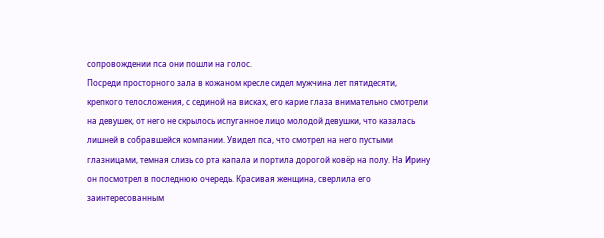сопровождении пса они пошли на голос.
Посреди просторного зала в кожаном кресле сидел мужчина лет пятидесяти, крепкого телосложения, с сединой на висках, его карие глаза внимательно смотрели на девушек, от него не скрылось испуганное лицо молодой девушки, что казалась лишней в собравшейся компании. Увидел пса, что смотрел на него пустыми глазницами, темная слизь со рта капала и портила дорогой ковёр на полу. На Ирину он посмотрел в последнюю очередь. Красивая женщина, сверлила его заинтересованным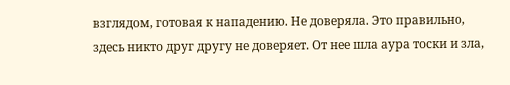взглядом, готовая к нападению. Не доверяла. Это правильно, здесь никто друг другу не доверяет. От нее шла аура тоски и зла,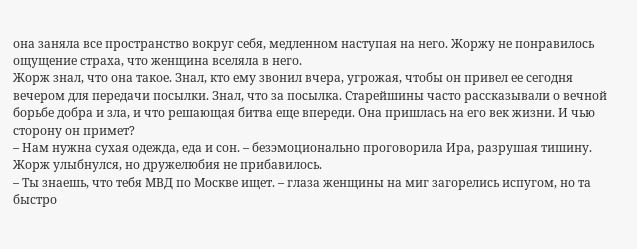она заняла все пространство вокруг себя, медленном наступая на него. Жоржу не понравилось ощущение страха, что женщина вселяла в него.
Жорж знал, что она такое. Знал, кто ему звонил вчера, угрожая, чтобы он привел ее сегодня вечером для передачи посылки. Знал, что за посылка. Старейшины часто рассказывали о вечной борьбе добра и зла, и что решающая битва еще впереди. Она пришлась на его век жизни. И чью сторону он примет?
– Нам нужна сухая одежда, еда и сон. – безэмоционально проговорила Ира, разрушая тишину. Жорж улыбнулся, но дружелюбия не прибавилось.
– Ты знаешь, что тебя МВД по Москве ищет. – глаза женщины на миг загорелись испугом, но та быстро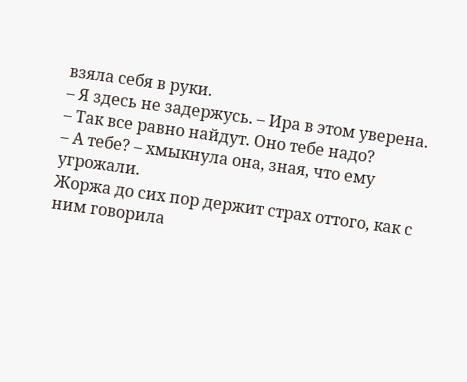взяла себя в руки.
– Я здесь не задержусь. – Ира в этом уверена.
– Так все равно найдут. Оно тебе надо?
– А тебе? – хмыкнула она, зная, что ему угрожали.
Жоржа до сих пор держит страх оттого, как с ним говорила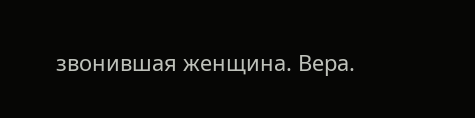звонившая женщина. Вера.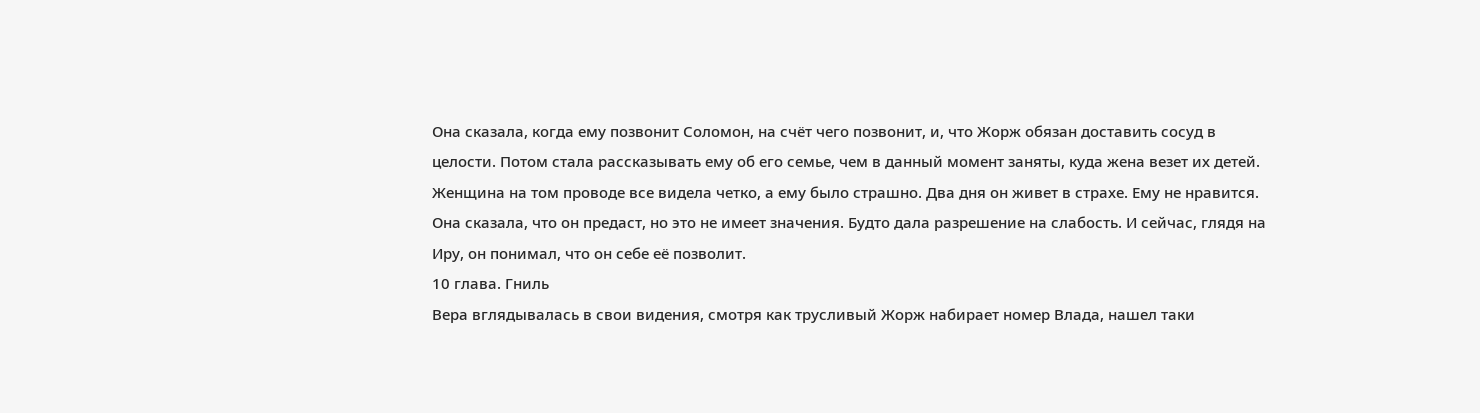Она сказала, когда ему позвонит Соломон, на счёт чего позвонит, и, что Жорж обязан доставить сосуд в целости. Потом стала рассказывать ему об его семье, чем в данный момент заняты, куда жена везет их детей. Женщина на том проводе все видела четко, а ему было страшно. Два дня он живет в страхе. Ему не нравится. Она сказала, что он предаст, но это не имеет значения. Будто дала разрешение на слабость. И сейчас, глядя на Иру, он понимал, что он себе её позволит.
10 глава. Гниль
Вера вглядывалась в свои видения, смотря как трусливый Жорж набирает номер Влада, нашел таки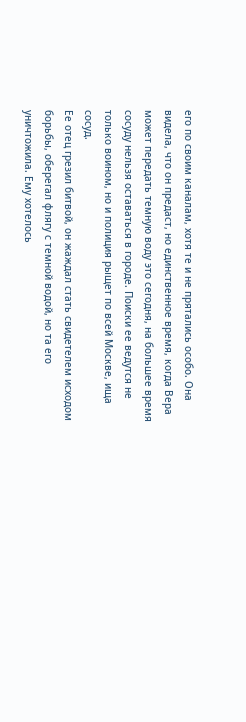его по своим каналам, хотя те и не прятались особо. Она видела, что он предаст, но единственное время, когда Вера может передать темную воду это сегодня, на большее время сосуду нельзя оставаться в городе. Поиски ее ведутся не только воином, но и полиция рыщет по всей Москве, ища сосуд.
Ее отец грезил битвой, он жаждал стать свидетелем исходом борьбы, оберегал флягу с темной водой, но та его уничтожила. Ему хотелось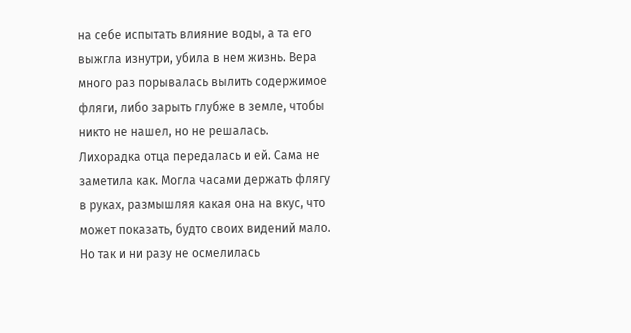на себе испытать влияние воды, а та его выжгла изнутри, убила в нем жизнь. Вера много раз порывалась вылить содержимое фляги, либо зарыть глубже в земле, чтобы никто не нашел, но не решалась. Лихорадка отца передалась и ей. Сама не заметила как. Могла часами держать флягу в руках, размышляя какая она на вкус, что может показать, будто своих видений мало. Но так и ни разу не осмелилась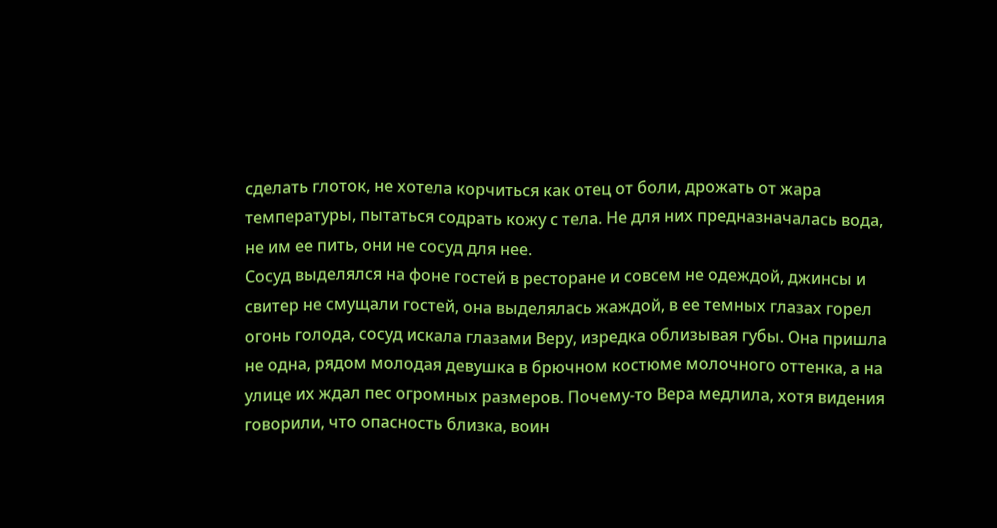сделать глоток, не хотела корчиться как отец от боли, дрожать от жара температуры, пытаться содрать кожу с тела. Не для них предназначалась вода, не им ее пить, они не сосуд для нее.
Сосуд выделялся на фоне гостей в ресторане и совсем не одеждой, джинсы и свитер не смущали гостей, она выделялась жаждой, в ее темных глазах горел огонь голода, сосуд искала глазами Веру, изредка облизывая губы. Она пришла не одна, рядом молодая девушка в брючном костюме молочного оттенка, а на улице их ждал пес огромных размеров. Почему-то Вера медлила, хотя видения говорили, что опасность близка, воин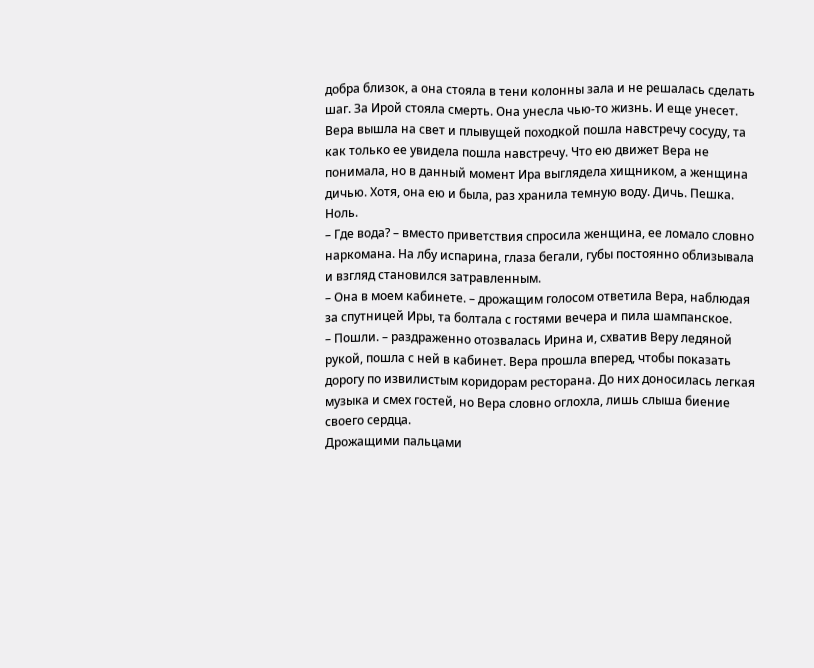добра близок, а она стояла в тени колонны зала и не решалась сделать шаг. За Ирой стояла смерть. Она унесла чью-то жизнь. И еще унесет.
Вера вышла на свет и плывущей походкой пошла навстречу сосуду, та как только ее увидела пошла навстречу. Что ею движет Вера не понимала, но в данный момент Ира выглядела хищником, а женщина дичью. Хотя, она ею и была, раз хранила темную воду. Дичь. Пешка. Ноль.
– Где вода? – вместо приветствия спросила женщина, ее ломало словно наркомана. На лбу испарина, глаза бегали, губы постоянно облизывала и взгляд становился затравленным.
– Она в моем кабинете. – дрожащим голосом ответила Вера, наблюдая за спутницей Иры, та болтала с гостями вечера и пила шампанское.
– Пошли. – раздраженно отозвалась Ирина и, схватив Веру ледяной рукой, пошла с ней в кабинет. Вера прошла вперед, чтобы показать дорогу по извилистым коридорам ресторана. До них доносилась легкая музыка и смех гостей, но Вера словно оглохла, лишь слыша биение своего сердца.
Дрожащими пальцами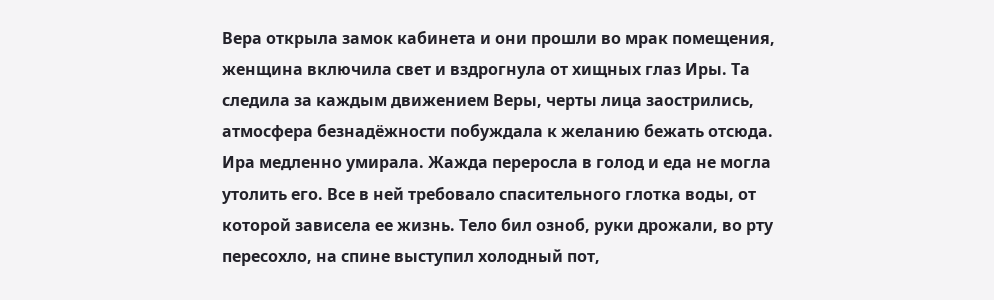Вера открыла замок кабинета и они прошли во мрак помещения, женщина включила свет и вздрогнула от хищных глаз Иры. Та следила за каждым движением Веры, черты лица заострились, атмосфера безнадёжности побуждала к желанию бежать отсюда.
Ира медленно умирала. Жажда переросла в голод и еда не могла утолить его. Все в ней требовало спасительного глотка воды, от которой зависела ее жизнь. Тело бил озноб, руки дрожали, во рту пересохло, на спине выступил холодный пот,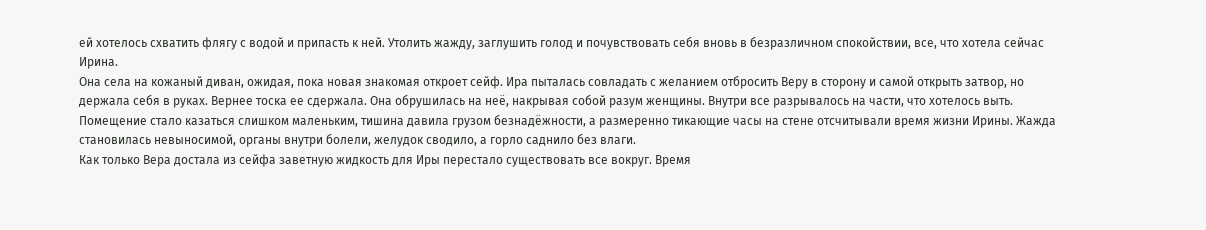ей хотелось схватить флягу с водой и припасть к ней. Утолить жажду, заглушить голод и почувствовать себя вновь в безразличном спокойствии, все, что хотела сейчас Ирина.
Она села на кожаный диван, ожидая, пока новая знакомая откроет сейф. Ира пыталась совладать с желанием отбросить Веру в сторону и самой открыть затвор, но держала себя в руках. Вернее тоска ее сдержала. Она обрушилась на неё, накрывая собой разум женщины. Внутри все разрывалось на части, что хотелось выть. Помещение стало казаться слишком маленьким, тишина давила грузом безнадёжности, а размеренно тикающие часы на стене отсчитывали время жизни Ирины. Жажда становилась невыносимой, органы внутри болели, желудок сводило, а горло саднило без влаги.
Как только Вера достала из сейфа заветную жидкость для Иры перестало существовать все вокруг. Время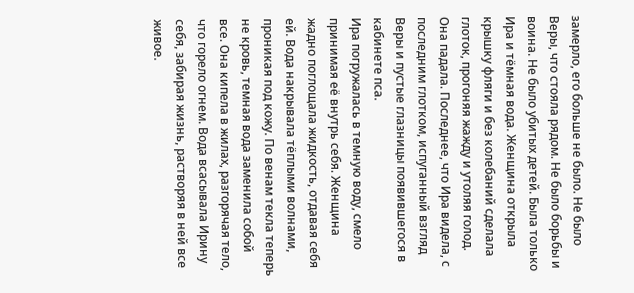замерло, его больше не было. Не было Веры, что стояла рядом. Не было борьбы и воина. Не было убитых детей. Была только Ира и тёмная вода. Женщина открыла крышку фляги и без колебаний сделала глоток, прогоняя жажду и утоляя голод. Она падала. Последнее, что Ира видела, с последним глотком, испуганный взгляд Веры и пустые глазницы появившегося в кабинете пса.
Ира погружалась в темную воду, смело принимая её внутрь себя. Женщина жадно поглощала жидкость, отдавая себя ей. Вода накрывала тёплыми волнами, проникая под кожу. По венам текла теперь не кровь, темная вода заменила собой все. Она кипела в жилах, разгорячая тело, что горело огнем. Вода всасывала Ирину себя, забирая жизнь, растворяя в ней все живое.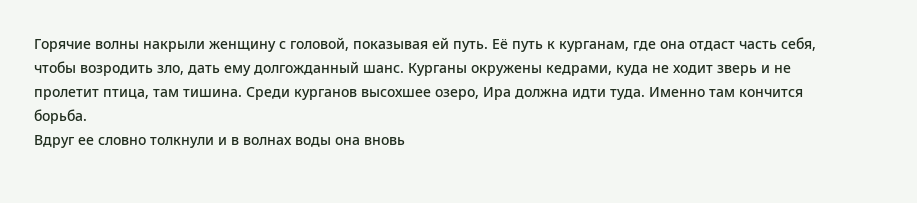Горячие волны накрыли женщину с головой, показывая ей путь. Её путь к курганам, где она отдаст часть себя, чтобы возродить зло, дать ему долгожданный шанс. Курганы окружены кедрами, куда не ходит зверь и не пролетит птица, там тишина. Среди курганов высохшее озеро, Ира должна идти туда. Именно там кончится борьба.
Вдруг ее словно толкнули и в волнах воды она вновь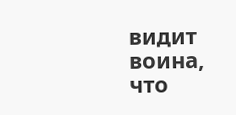видит воина, что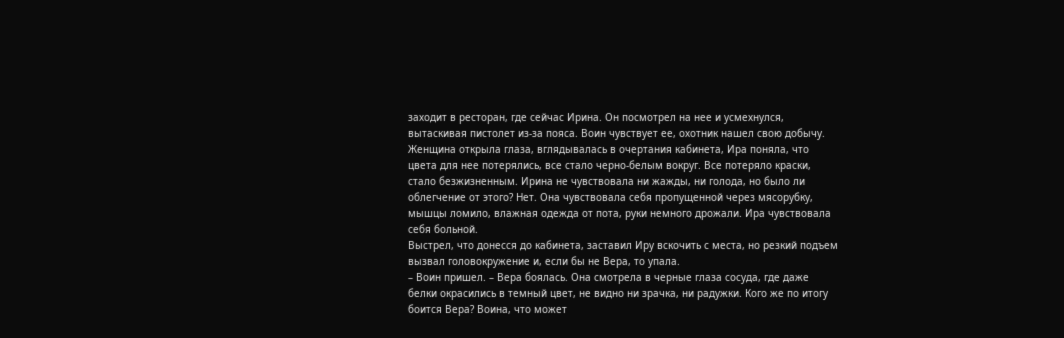заходит в ресторан, где сейчас Ирина. Он посмотрел на нее и усмехнулся, вытаскивая пистолет из-за пояса. Воин чувствует ее, охотник нашел свою добычу.
Женщина открыла глаза, вглядывалась в очертания кабинета, Ира поняла, что цвета для нее потерялись, все стало черно-белым вокруг. Все потеряло краски, стало безжизненным. Ирина не чувствовала ни жажды, ни голода, но было ли облегчение от этого? Нет. Она чувствовала себя пропущенной через мясорубку, мышцы ломило, влажная одежда от пота, руки немного дрожали. Ира чувствовала себя больной.
Выстрел, что донесся до кабинета, заставил Иру вскочить с места, но резкий подъем вызвал головокружение и, если бы не Вера, то упала.
– Воин пришел. – Вера боялась. Она смотрела в черные глаза сосуда, где даже белки окрасились в темный цвет, не видно ни зрачка, ни радужки. Кого же по итогу боится Вера? Воина, что может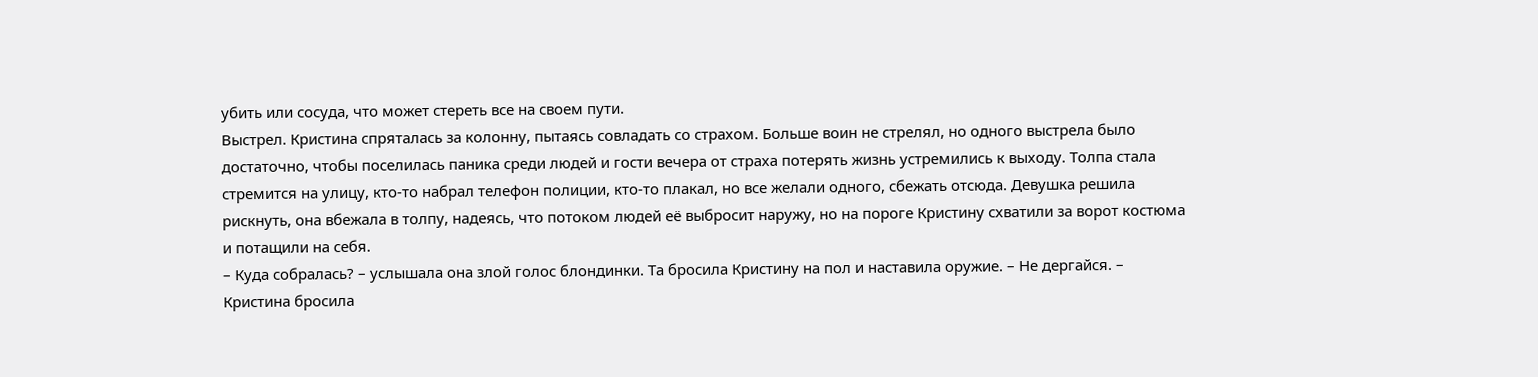убить или сосуда, что может стереть все на своем пути.
Выстрел. Кристина спряталась за колонну, пытаясь совладать со страхом. Больше воин не стрелял, но одного выстрела было достаточно, чтобы поселилась паника среди людей и гости вечера от страха потерять жизнь устремились к выходу. Толпа стала стремится на улицу, кто-то набрал телефон полиции, кто-то плакал, но все желали одного, сбежать отсюда. Девушка решила рискнуть, она вбежала в толпу, надеясь, что потоком людей её выбросит наружу, но на пороге Кристину схватили за ворот костюма и потащили на себя.
– Куда собралась? – услышала она злой голос блондинки. Та бросила Кристину на пол и наставила оружие. – Не дергайся. – Кристина бросила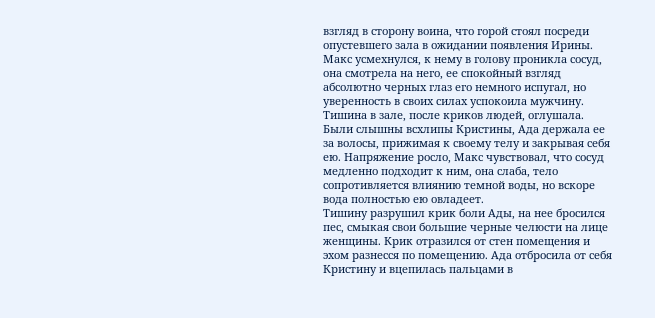взгляд в сторону воина, что горой стоял посреди опустевшего зала в ожидании появления Ирины.
Макс усмехнулся, к нему в голову проникла сосуд, она смотрела на него, ее спокойный взгляд абсолютно черных глаз его немного испугал, но уверенность в своих силах успокоила мужчину. Тишина в зале, после криков людей, оглушала. Были слышны всхлипы Кристины, Ада держала ее за волосы, прижимая к своему телу и закрывая себя ею. Напряжение росло, Макс чувствовал, что сосуд медленно подходит к ним, она слаба, тело сопротивляется влиянию темной воды, но вскоре вода полностью ею овладеет.
Тишину разрушил крик боли Ады, на нее бросился пес, смыкая свои большие черные челюсти на лице женщины. Крик отразился от стен помещения и эхом разнесся по помещению. Ада отбросила от себя Кристину и вцепилась пальцами в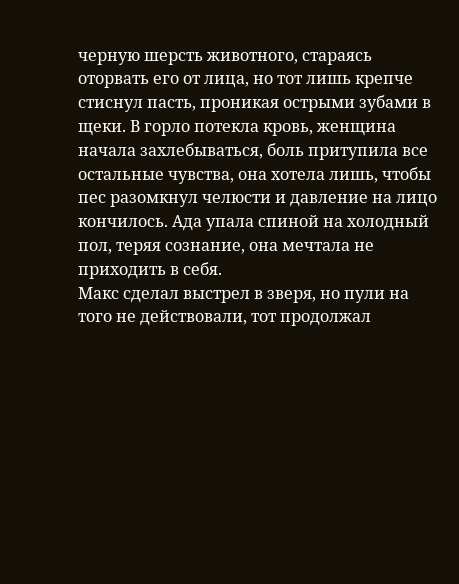черную шерсть животного, стараясь оторвать его от лица, но тот лишь крепче стиснул пасть, проникая острыми зубами в щеки. В горло потекла кровь, женщина начала захлебываться, боль притупила все остальные чувства, она хотела лишь, чтобы пес разомкнул челюсти и давление на лицо кончилось. Ада упала спиной на холодный пол, теряя сознание, она мечтала не приходить в себя.
Макс сделал выстрел в зверя, но пули на того не действовали, тот продолжал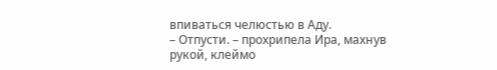впиваться челюстью в Аду.
– Отпусти. – прохрипела Ира, махнув рукой, клеймо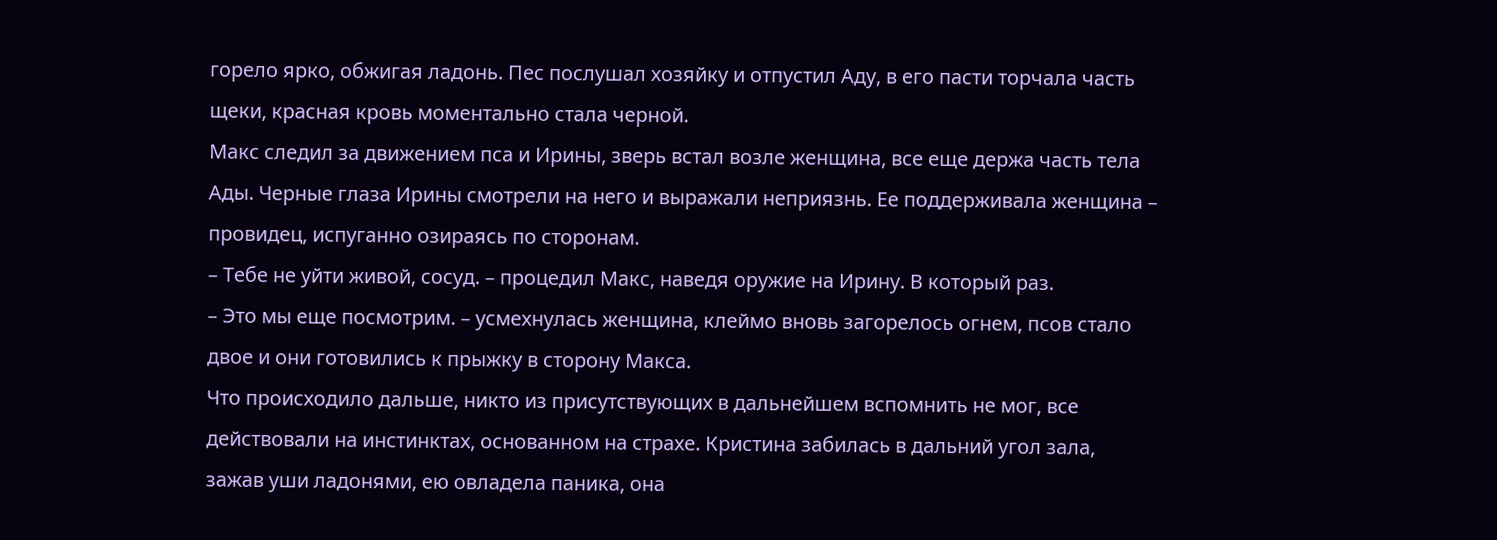горело ярко, обжигая ладонь. Пес послушал хозяйку и отпустил Аду, в его пасти торчала часть щеки, красная кровь моментально стала черной.
Макс следил за движением пса и Ирины, зверь встал возле женщина, все еще держа часть тела Ады. Черные глаза Ирины смотрели на него и выражали неприязнь. Ее поддерживала женщина – провидец, испуганно озираясь по сторонам.
– Тебе не уйти живой, сосуд. – процедил Макс, наведя оружие на Ирину. В который раз.
– Это мы еще посмотрим. – усмехнулась женщина, клеймо вновь загорелось огнем, псов стало двое и они готовились к прыжку в сторону Макса.
Что происходило дальше, никто из присутствующих в дальнейшем вспомнить не мог, все действовали на инстинктах, основанном на страхе. Кристина забилась в дальний угол зала, зажав уши ладонями, ею овладела паника, она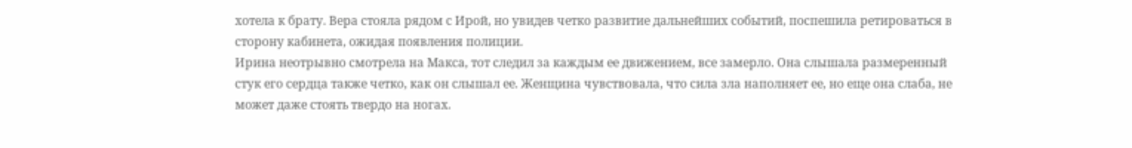хотела к брату. Вера стояла рядом с Ирой, но увидев четко развитие дальнейших событий, поспешила ретироваться в сторону кабинета, ожидая появления полиции.
Ирина неотрывно смотрела на Макса, тот следил за каждым ее движением, все замерло. Она слышала размеренный стук его сердца также четко, как он слышал ее. Женщина чувствовала, что сила зла наполняет ее, но еще она слаба, не может даже стоять твердо на ногах.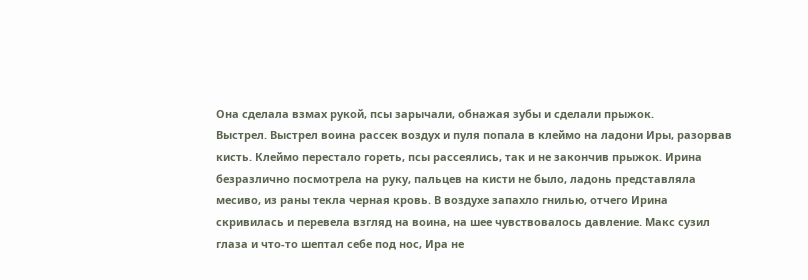Она сделала взмах рукой, псы зарычали, обнажая зубы и сделали прыжок.
Выстрел. Выстрел воина рассек воздух и пуля попала в клеймо на ладони Иры, разорвав кисть. Клеймо перестало гореть, псы рассеялись, так и не закончив прыжок. Ирина безразлично посмотрела на руку, пальцев на кисти не было, ладонь представляла месиво, из раны текла черная кровь. В воздухе запахло гнилью, отчего Ирина скривилась и перевела взгляд на воина, на шее чувствовалось давление. Макс сузил глаза и что-то шептал себе под нос, Ира не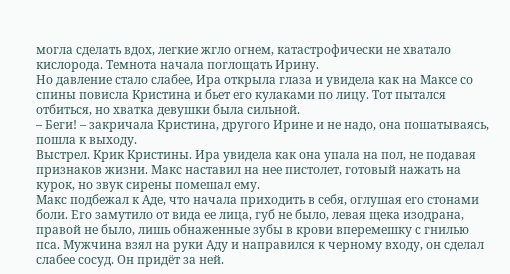могла сделать вдох, легкие жгло огнем, катастрофически не хватало кислорода. Темнота начала поглощать Ирину.
Но давление стало слабее, Ира открыла глаза и увидела как на Максе со спины повисла Кристина и бьет его кулаками по лицу. Тот пытался отбиться, но хватка девушки была сильной.
– Беги! – закричала Кристина, другого Ирине и не надо, она пошатываясь, пошла к выходу.
Выстрел. Крик Кристины. Ира увидела как она упала на пол, не подавая признаков жизни. Макс наставил на нее пистолет, готовый нажать на курок, но звук сирены помешал ему.
Макс подбежал к Аде, что начала приходить в себя, оглушая его стонами боли. Его замутило от вида ее лица, губ не было, левая щека изодрана, правой не было, лишь обнаженные зубы в крови вперемешку с гнилью пса. Мужчина взял на руки Аду и направился к черному входу, он сделал слабее сосуд. Он придёт за ней.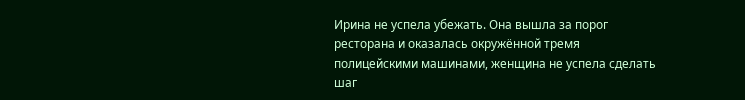Ирина не успела убежать. Она вышла за порог ресторана и оказалась окружённой тремя полицейскими машинами, женщина не успела сделать шаг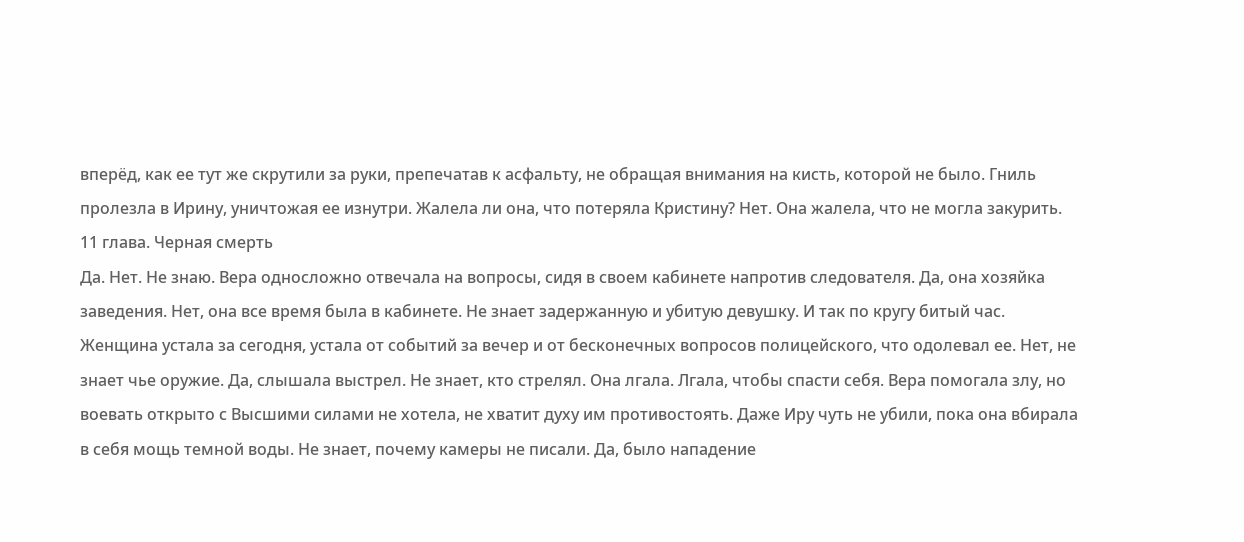вперёд, как ее тут же скрутили за руки, препечатав к асфальту, не обращая внимания на кисть, которой не было. Гниль пролезла в Ирину, уничтожая ее изнутри. Жалела ли она, что потеряла Кристину? Нет. Она жалела, что не могла закурить.
11 глава. Черная смерть
Да. Нет. Не знаю. Вера односложно отвечала на вопросы, сидя в своем кабинете напротив следователя. Да, она хозяйка заведения. Нет, она все время была в кабинете. Не знает задержанную и убитую девушку. И так по кругу битый час. Женщина устала за сегодня, устала от событий за вечер и от бесконечных вопросов полицейского, что одолевал ее. Нет, не знает чье оружие. Да, слышала выстрел. Не знает, кто стрелял. Она лгала. Лгала, чтобы спасти себя. Вера помогала злу, но воевать открыто с Высшими силами не хотела, не хватит духу им противостоять. Даже Иру чуть не убили, пока она вбирала в себя мощь темной воды. Не знает, почему камеры не писали. Да, было нападение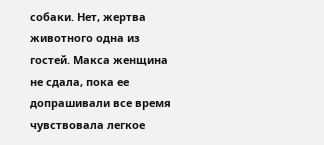собаки. Нет, жертва животного одна из гостей. Макса женщина не сдала, пока ее допрашивали все время чувствовала легкое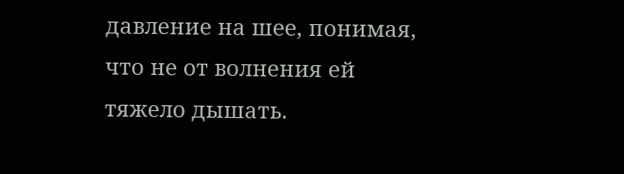давление на шее, понимая, что не от волнения ей тяжело дышать.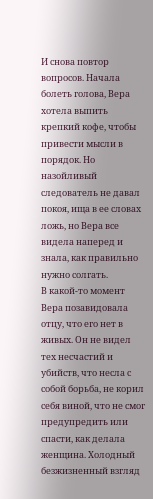И снова повтор вопросов. Начала болеть голова, Вера хотела выпить крепкий кофе, чтобы привести мысли в порядок. Но назойливый следователь не давал покоя, ища в ее словах ложь, но Вера все видела наперед и знала, как правильно нужно солгать.
В какой-то момент Вера позавидовала отцу, что его нет в живых. Он не видел тех несчастий и убийств, что несла с собой борьба, не корил себя виной, что не смог предупредить или спасти, как делала женщина. Холодный безжизненный взгляд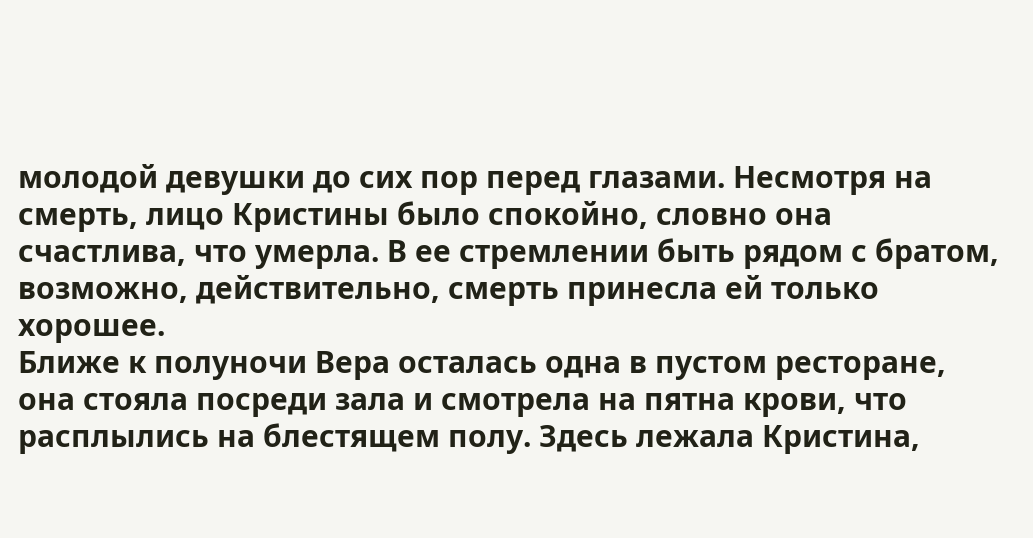молодой девушки до сих пор перед глазами. Несмотря на смерть, лицо Кристины было спокойно, словно она счастлива, что умерла. В ее стремлении быть рядом с братом, возможно, действительно, смерть принесла ей только хорошее.
Ближе к полуночи Вера осталась одна в пустом ресторане, она стояла посреди зала и смотрела на пятна крови, что расплылись на блестящем полу. Здесь лежала Кристина,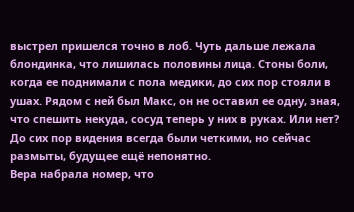выстрел пришелся точно в лоб. Чуть дальше лежала блондинка, что лишилась половины лица. Стоны боли, когда ее поднимали с пола медики, до сих пор стояли в ушах. Рядом с ней был Макс, он не оставил ее одну, зная, что спешить некуда, сосуд теперь у них в руках. Или нет? До сих пор видения всегда были четкими, но сейчас размыты, будущее ещё непонятно.
Вера набрала номер, что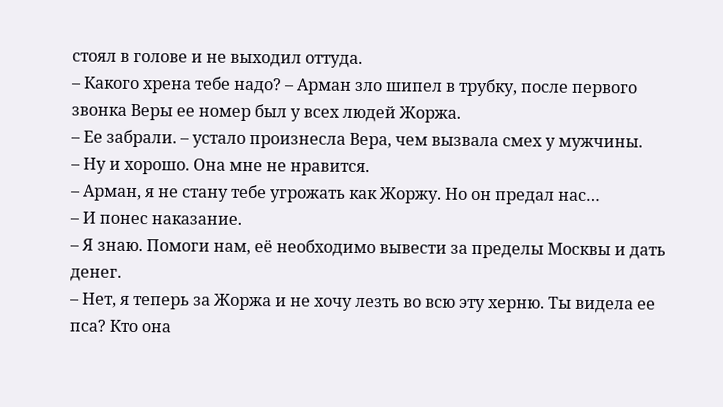стоял в голове и не выходил оттуда.
– Какого хрена тебе надо? – Арман зло шипел в трубку, после первого звонка Веры ее номер был у всех людей Жоржа.
– Ее забрали. – устало произнесла Вера, чем вызвала смех у мужчины.
– Ну и хорошо. Она мне не нравится.
– Арман, я не стану тебе угрожать как Жоржу. Но он предал нас…
– И понес наказание.
– Я знаю. Помоги нам, её необходимо вывести за пределы Москвы и дать денег.
– Нет, я теперь за Жоржа и не хочу лезть во всю эту херню. Ты видела ее пса? Кто она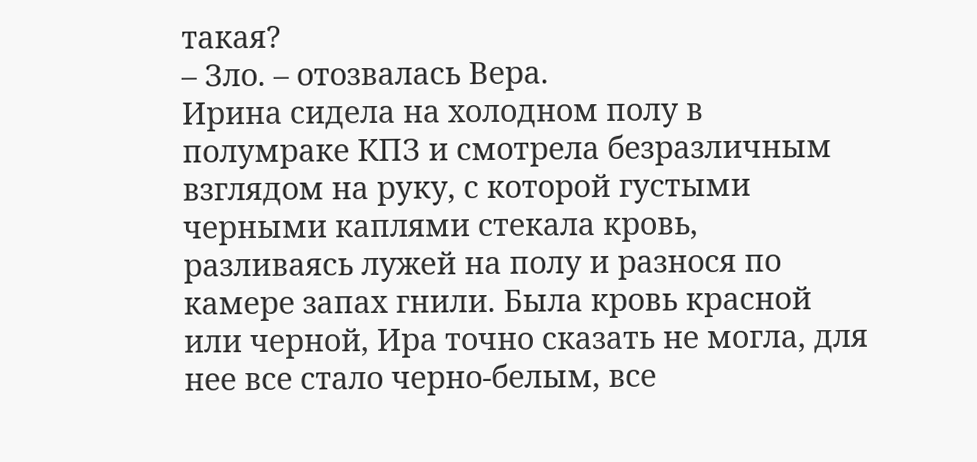такая?
– Зло. – отозвалась Вера.
Ирина сидела на холодном полу в полумраке КПЗ и смотрела безразличным взглядом на руку, с которой густыми черными каплями стекала кровь, разливаясь лужей на полу и разнося по камере запах гнили. Была кровь красной или черной, Ира точно сказать не могла, для нее все стало черно-белым, все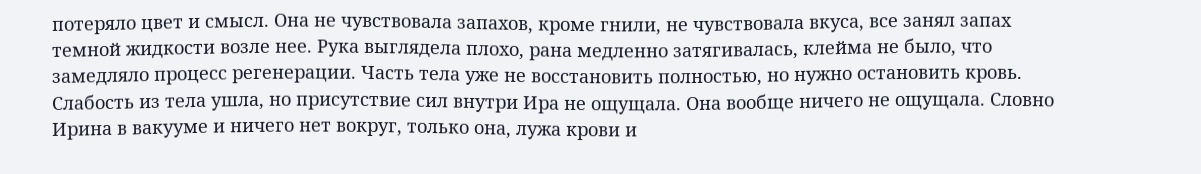потеряло цвет и смысл. Она не чувствовала запахов, кроме гнили, не чувствовала вкуса, все занял запах темной жидкости возле нее. Рука выглядела плохо, рана медленно затягивалась, клейма не было, что замедляло процесс регенерации. Часть тела уже не восстановить полностью, но нужно остановить кровь.
Слабость из тела ушла, но присутствие сил внутри Ира не ощущала. Она вообще ничего не ощущала. Словно Ирина в вакууме и ничего нет вокруг, только она, лужа крови и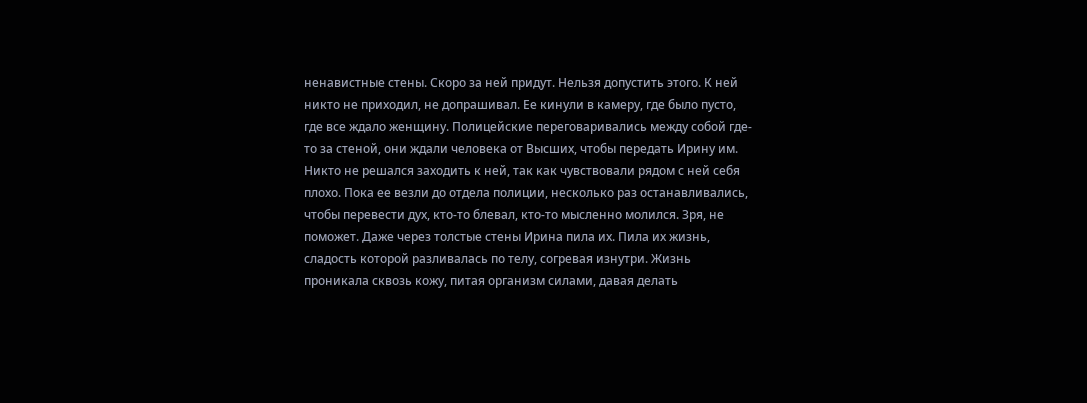ненавистные стены. Скоро за ней придут. Нельзя допустить этого. К ней никто не приходил, не допрашивал. Ее кинули в камеру, где было пусто, где все ждало женщину. Полицейские переговаривались между собой где-то за стеной, они ждали человека от Высших, чтобы передать Ирину им. Никто не решался заходить к ней, так как чувствовали рядом с ней себя плохо. Пока ее везли до отдела полиции, несколько раз останавливались, чтобы перевести дух, кто-то блевал, кто-то мысленно молился. Зря, не поможет. Даже через толстые стены Ирина пила их. Пила их жизнь, сладость которой разливалась по телу, согревая изнутри. Жизнь проникала сквозь кожу, питая организм силами, давая делать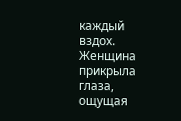каждый вздох.
Женщина прикрыла глаза, ощущая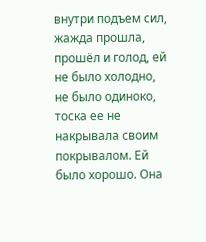внутри подъем сил, жажда прошла, прошёл и голод, ей не было холодно, не было одиноко, тоска ее не накрывала своим покрывалом. Ей было хорошо. Она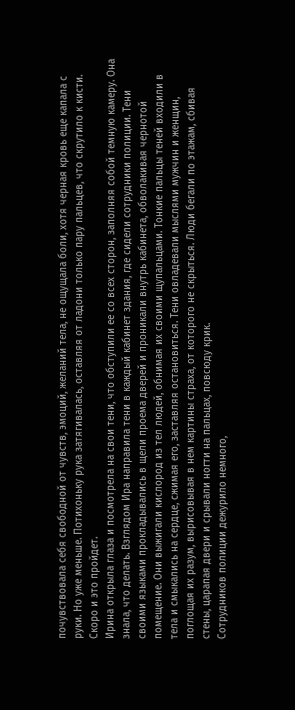почувствовала себя свободной от чувств, эмоций, желаний тела, не ощущала боли, хотя черная кровь еще капала с руки. Но уже меньше. Потихоньку рука затягивалась, оставляя от ладони только пару пальцев, что скрутило к кисти. Скоро и это пройдет.
Ирина открыла глаза и посмотрела на свои тени, что обступили ее со всех сторон, заполняя собой темную камеру. Она знала, что делать. Взглядом Ира направила тени в каждый кабинет здания, где сидели сотрудники полиции. Тени своими языками прокладывались в щели проема дверей и проникали внутрь кабинета, обволакивая чернотой помещение. Они выжигали кислород из тел людей, обнимая их своими щупальцами. Тонкие пальцы теней входили в тела и смыкались на сердце, сжимая его, заставляя остановиться. Тени овладевали мыслями мужчин и женщин, поглощая их разум, вырисовывая в нем картины страха, от которого не скрыться. Люди бегали по этажам, сбивая стены, царапая двери и срывали ногти на пальцах, повсюду крик.
Сотрудников полиции дежурило немного,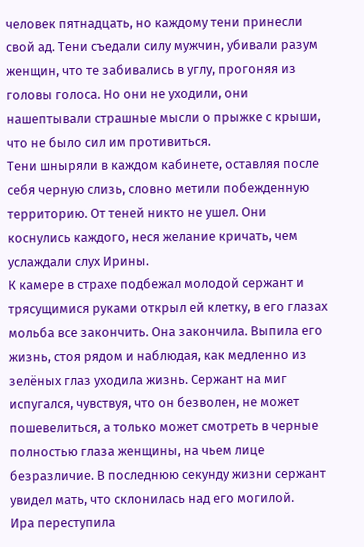человек пятнадцать, но каждому тени принесли свой ад. Тени съедали силу мужчин, убивали разум женщин, что те забивались в углу, прогоняя из головы голоса. Но они не уходили, они нашептывали страшные мысли о прыжке с крыши, что не было сил им противиться.
Тени шныряли в каждом кабинете, оставляя после себя черную слизь, словно метили побежденную территорию. От теней никто не ушел. Они коснулись каждого, неся желание кричать, чем услаждали слух Ирины.
К камере в страхе подбежал молодой сержант и трясущимися руками открыл ей клетку, в его глазах мольба все закончить. Она закончила. Выпила его жизнь, стоя рядом и наблюдая, как медленно из зелёных глаз уходила жизнь. Сержант на миг испугался, чувствуя, что он безволен, не может пошевелиться, а только может смотреть в черные полностью глаза женщины, на чьем лице безразличие. В последнюю секунду жизни сержант увидел мать, что склонилась над его могилой.
Ира переступила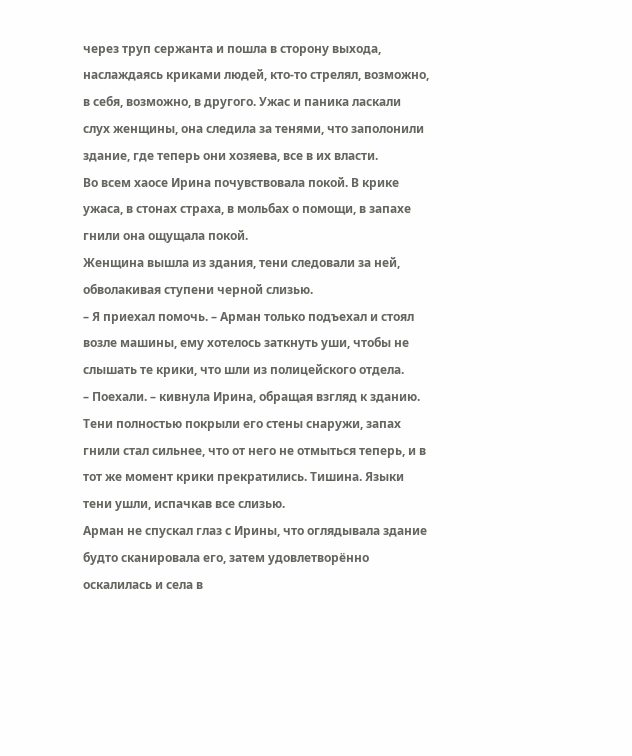через труп сержанта и пошла в сторону выхода, наслаждаясь криками людей, кто-то стрелял, возможно, в себя, возможно, в другого. Ужас и паника ласкали слух женщины, она следила за тенями, что заполонили здание, где теперь они хозяева, все в их власти.
Во всем хаосе Ирина почувствовала покой. В крике ужаса, в стонах страха, в мольбах о помощи, в запахе гнили она ощущала покой.
Женщина вышла из здания, тени следовали за ней, обволакивая ступени черной слизью.
– Я приехал помочь. – Арман только подъехал и стоял возле машины, ему хотелось заткнуть уши, чтобы не слышать те крики, что шли из полицейского отдела.
– Поехали. – кивнула Ирина, обращая взгляд к зданию. Тени полностью покрыли его стены снаружи, запах гнили стал сильнее, что от него не отмыться теперь, и в тот же момент крики прекратились. Тишина. Языки тени ушли, испачкав все слизью.
Арман не спускал глаз с Ирины, что оглядывала здание будто сканировала его, затем удовлетворённо оскалилась и села в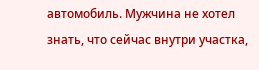автомобиль. Мужчина не хотел знать, что сейчас внутри участка,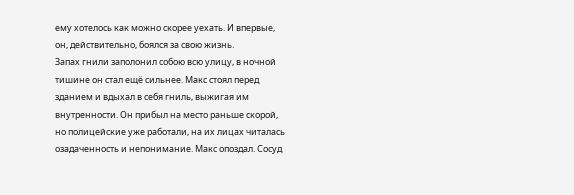ему хотелось как можно скорее уехать. И впервые, он, действительно, боялся за свою жизнь.
Запах гнили заполонил собою всю улицу, в ночной тишине он стал ещё сильнее. Макс стоял перед зданием и вдыхал в себя гниль, выжигая им внутренности. Он прибыл на место раньше скорой, но полицейские уже работали, на их лицах читалась озадаченность и непонимание. Макс опоздал. Сосуд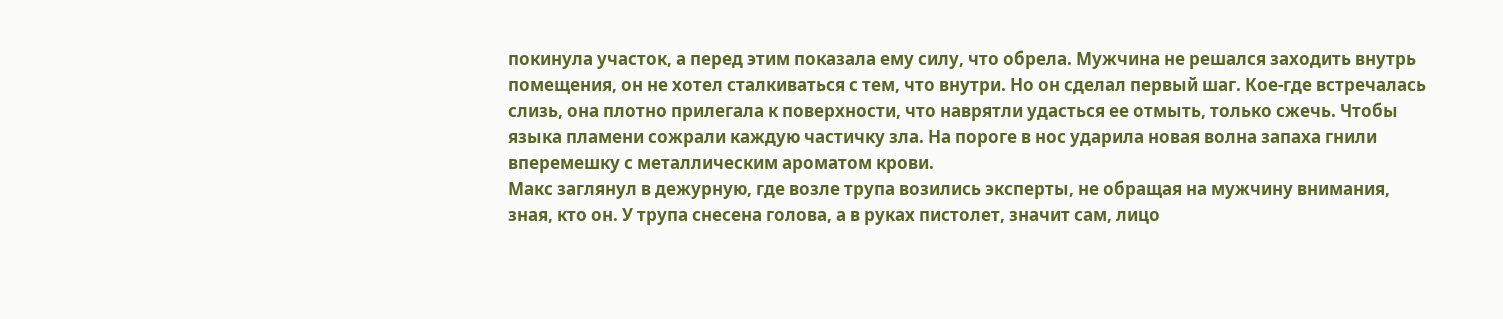покинула участок, а перед этим показала ему силу, что обрела. Мужчина не решался заходить внутрь помещения, он не хотел сталкиваться с тем, что внутри. Но он сделал первый шаг. Кое-где встречалась слизь, она плотно прилегала к поверхности, что наврятли удасться ее отмыть, только сжечь. Чтобы языка пламени сожрали каждую частичку зла. На пороге в нос ударила новая волна запаха гнили вперемешку с металлическим ароматом крови.
Макс заглянул в дежурную, где возле трупа возились эксперты, не обращая на мужчину внимания, зная, кто он. У трупа снесена голова, а в руках пистолет, значит сам, лицо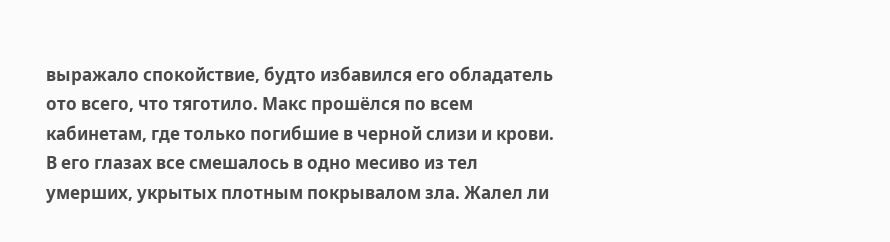выражало спокойствие, будто избавился его обладатель ото всего, что тяготило. Макс прошёлся по всем кабинетам, где только погибшие в черной слизи и крови. В его глазах все смешалось в одно месиво из тел умерших, укрытых плотным покрывалом зла. Жалел ли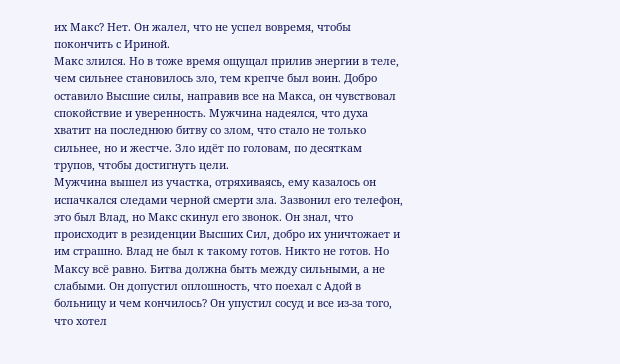их Макс? Нет. Он жалел, что не успел вовремя, чтобы покончить с Ириной.
Макс злился. Но в тоже время ощущал прилив энергии в теле, чем сильнее становилось зло, тем крепче был воин. Добро оставило Высшие силы, направив все на Макса, он чувствовал спокойствие и уверенность. Мужчина надеялся, что духа хватит на последнюю битву со злом, что стало не только сильнее, но и жестче. Зло идёт по головам, по десяткам трупов, чтобы достигнуть цели.
Мужчина вышел из участка, отряхиваясь, ему казалось он испачкался следами черной смерти зла. Зазвонил его телефон, это был Влад, но Макс скинул его звонок. Он знал, что происходит в резиденции Высших Сил, добро их уничтожает и им страшно. Влад не был к такому готов. Никто не готов. Но Максу всё равно. Битва должна быть между сильными, а не слабыми. Он допустил оплошность, что поехал с Адой в больницу и чем кончилось? Он упустил сосуд и все из-за того, что хотел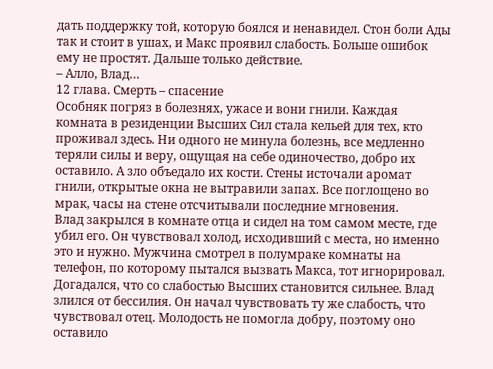дать поддержку той, которую боялся и ненавидел. Стон боли Ады так и стоит в ушах, и Макс проявил слабость. Больше ошибок ему не простят. Дальше только действие.
– Алло, Влад…
12 глава. Смерть – спасение
Особняк погряз в болезнях, ужасе и вони гнили. Каждая комната в резиденции Высших Сил стала кельей для тех, кто проживал здесь. Ни одного не минула болезнь, все медленно теряли силы и веру, ощущая на себе одиночество, добро их оставило. А зло объедало их кости. Стены источали аромат гнили, открытые окна не вытравили запах. Все поглощено во мрак, часы на стене отсчитывали последние мгновения.
Влад закрылся в комнате отца и сидел на том самом месте, где убил его. Он чувствовал холод, исходивший с места, но именно это и нужно. Мужчина смотрел в полумраке комнаты на телефон, по которому пытался вызвать Макса, тот игнорировал. Догадался, что со слабостью Высших становится сильнее. Влад злился от бессилия. Он начал чувствовать ту же слабость, что чувствовал отец. Молодость не помогла добру, поэтому оно оставило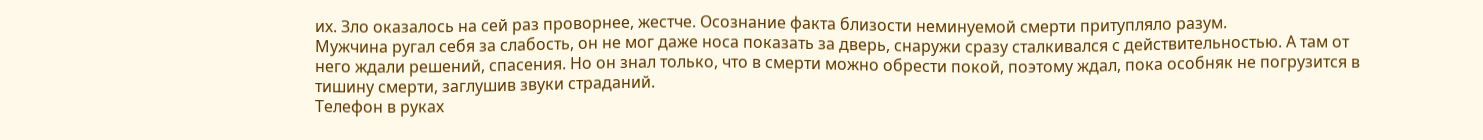их. Зло оказалось на сей раз проворнее, жестче. Осознание факта близости неминуемой смерти притупляло разум.
Мужчина ругал себя за слабость, он не мог даже носа показать за дверь, снаружи сразу сталкивался с действительностью. А там от него ждали решений, спасения. Но он знал только, что в смерти можно обрести покой, поэтому ждал, пока особняк не погрузится в тишину смерти, заглушив звуки страданий.
Телефон в руках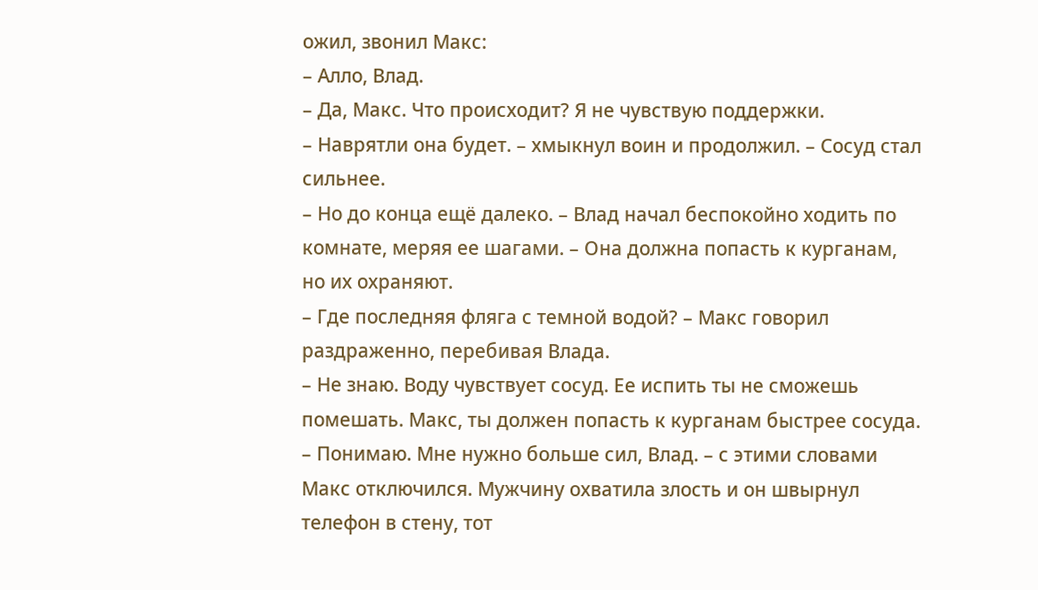ожил, звонил Макс:
– Алло, Влад.
– Да, Макс. Что происходит? Я не чувствую поддержки.
– Наврятли она будет. – хмыкнул воин и продолжил. – Сосуд стал сильнее.
– Но до конца ещё далеко. – Влад начал беспокойно ходить по комнате, меряя ее шагами. – Она должна попасть к курганам, но их охраняют.
– Где последняя фляга с темной водой? – Макс говорил раздраженно, перебивая Влада.
– Не знаю. Воду чувствует сосуд. Ее испить ты не сможешь помешать. Макс, ты должен попасть к курганам быстрее сосуда.
– Понимаю. Мне нужно больше сил, Влад. – с этими словами Макс отключился. Мужчину охватила злость и он швырнул телефон в стену, тот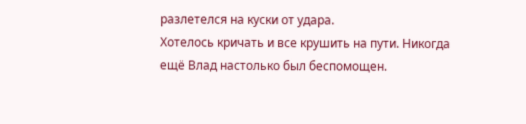разлетелся на куски от удара.
Хотелось кричать и все крушить на пути. Никогда ещё Влад настолько был беспомощен.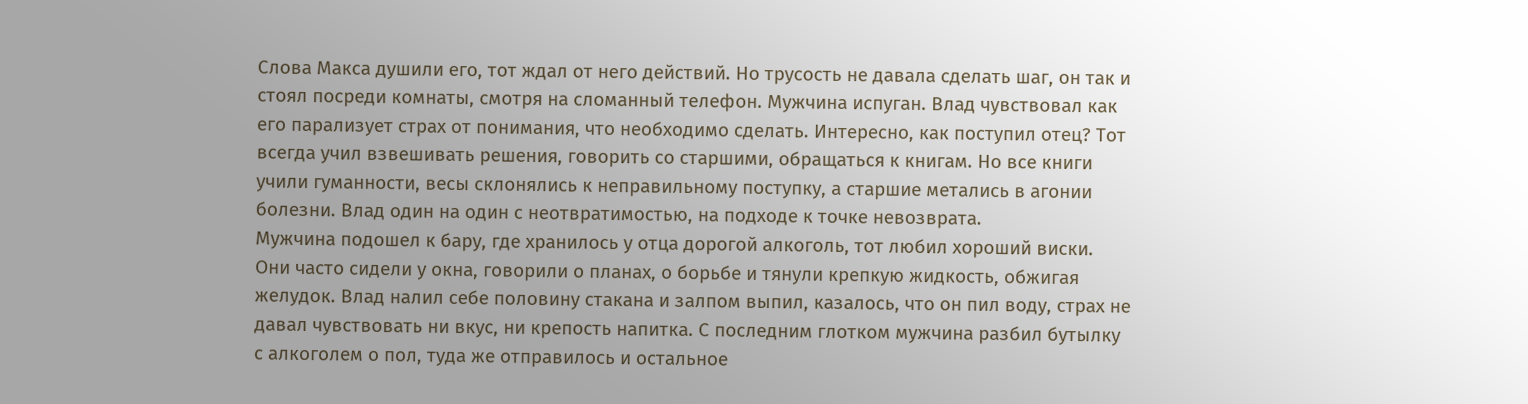Слова Макса душили его, тот ждал от него действий. Но трусость не давала сделать шаг, он так и стоял посреди комнаты, смотря на сломанный телефон. Мужчина испуган. Влад чувствовал как его парализует страх от понимания, что необходимо сделать. Интересно, как поступил отец? Тот всегда учил взвешивать решения, говорить со старшими, обращаться к книгам. Но все книги учили гуманности, весы склонялись к неправильному поступку, а старшие метались в агонии болезни. Влад один на один с неотвратимостью, на подходе к точке невозврата.
Мужчина подошел к бару, где хранилось у отца дорогой алкоголь, тот любил хороший виски. Они часто сидели у окна, говорили о планах, о борьбе и тянули крепкую жидкость, обжигая желудок. Влад налил себе половину стакана и залпом выпил, казалось, что он пил воду, страх не давал чувствовать ни вкус, ни крепость напитка. С последним глотком мужчина разбил бутылку с алкоголем о пол, туда же отправилось и остальное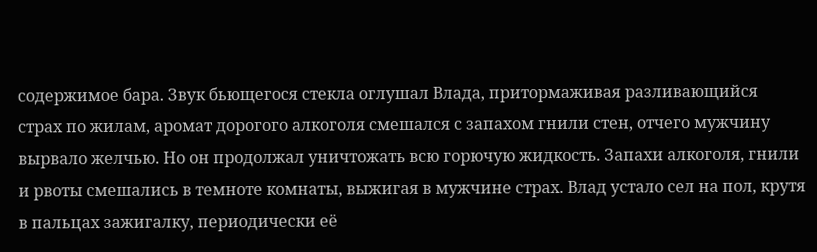содержимое бара. Звук бьющегося стекла оглушал Влада, притормаживая разливающийся страх по жилам, аромат дорогого алкоголя смешался с запахом гнили стен, отчего мужчину вырвало желчью. Но он продолжал уничтожать всю горючую жидкость. Запахи алкоголя, гнили и рвоты смешались в темноте комнаты, выжигая в мужчине страх. Влад устало сел на пол, крутя в пальцах зажигалку, периодически её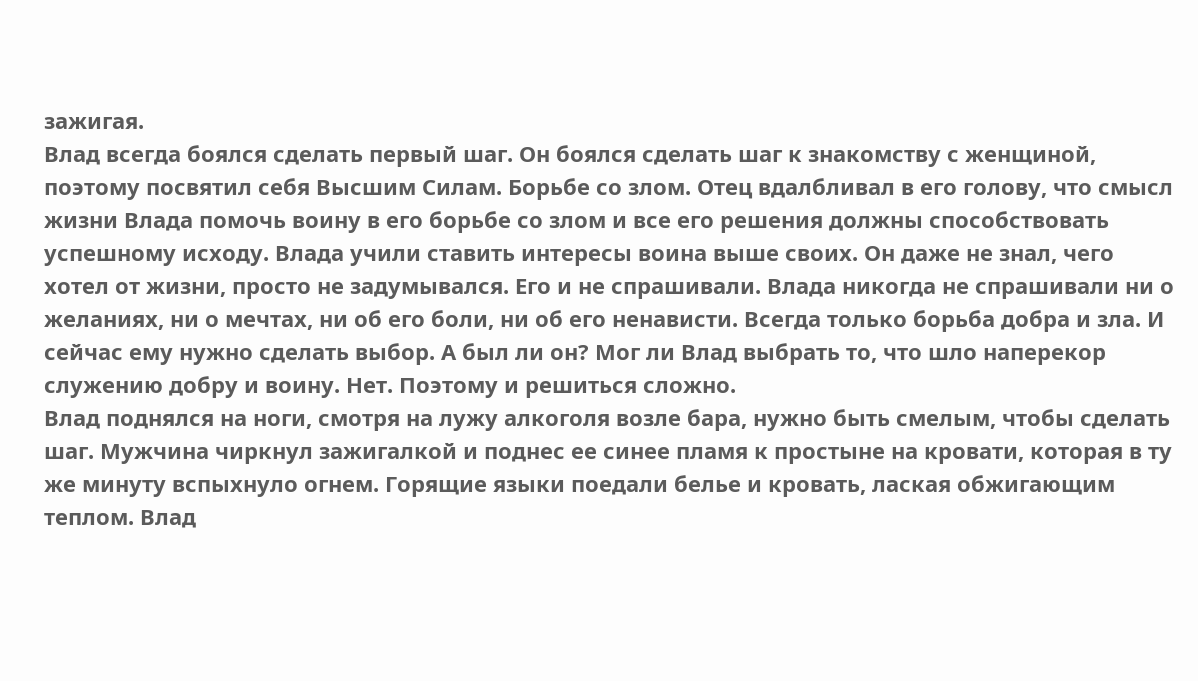зажигая.
Влад всегда боялся сделать первый шаг. Он боялся сделать шаг к знакомству с женщиной, поэтому посвятил себя Высшим Силам. Борьбе со злом. Отец вдалбливал в его голову, что смысл жизни Влада помочь воину в его борьбе со злом и все его решения должны способствовать успешному исходу. Влада учили ставить интересы воина выше своих. Он даже не знал, чего хотел от жизни, просто не задумывался. Его и не спрашивали. Влада никогда не спрашивали ни о желаниях, ни о мечтах, ни об его боли, ни об его ненависти. Всегда только борьба добра и зла. И сейчас ему нужно сделать выбор. А был ли он? Мог ли Влад выбрать то, что шло наперекор служению добру и воину. Нет. Поэтому и решиться сложно.
Влад поднялся на ноги, смотря на лужу алкоголя возле бара, нужно быть смелым, чтобы сделать шаг. Мужчина чиркнул зажигалкой и поднес ее синее пламя к простыне на кровати, которая в ту же минуту вспыхнуло огнем. Горящие языки поедали белье и кровать, лаская обжигающим теплом. Влад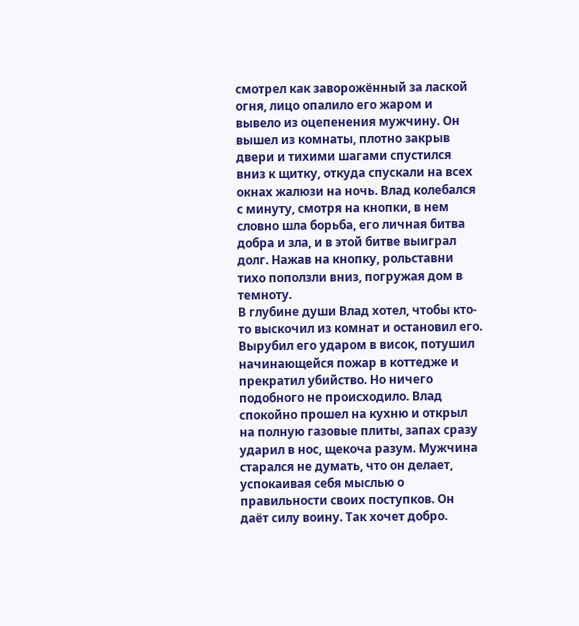смотрел как заворожённый за лаской огня, лицо опалило его жаром и вывело из оцепенения мужчину. Он вышел из комнаты, плотно закрыв двери и тихими шагами спустился вниз к щитку, откуда спускали на всех окнах жалюзи на ночь. Влад колебался с минуту, смотря на кнопки, в нем словно шла борьба, его личная битва добра и зла, и в этой битве выиграл долг. Нажав на кнопку, рольставни тихо поползли вниз, погружая дом в темноту.
В глубине души Влад хотел, чтобы кто-то выскочил из комнат и остановил его. Вырубил его ударом в висок, потушил начинающейся пожар в коттедже и прекратил убийство. Но ничего подобного не происходило. Влад спокойно прошел на кухню и открыл на полную газовые плиты, запах сразу ударил в нос, щекоча разум. Мужчина старался не думать, что он делает, успокаивая себя мыслью о правильности своих поступков. Он даёт силу воину. Так хочет добро.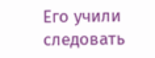Его учили следовать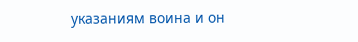указаниям воина и он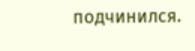подчинился.